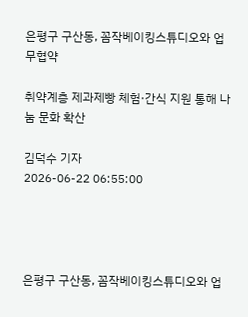은평구 구산동, 꼼작베이킹스튜디오와 업무협약

취약계층 제과제빵 체험·간식 지원 통해 나눔 문화 확산

김덕수 기자
2026-06-22 06:55:00




은평구 구산동, 꼼작베이킹스튜디오와 업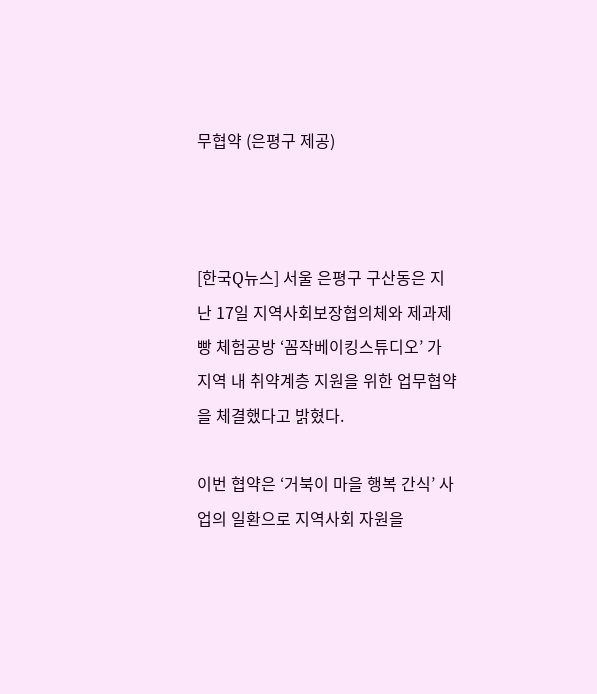무협약 (은평구 제공)



[한국Q뉴스] 서울 은평구 구산동은 지난 17일 지역사회보장협의체와 제과제빵 체험공방 ‘꼼작베이킹스튜디오’ 가 지역 내 취약계층 지원을 위한 업무협약을 체결했다고 밝혔다.

이번 협약은 ‘거북이 마을 행복 간식’ 사업의 일환으로 지역사회 자원을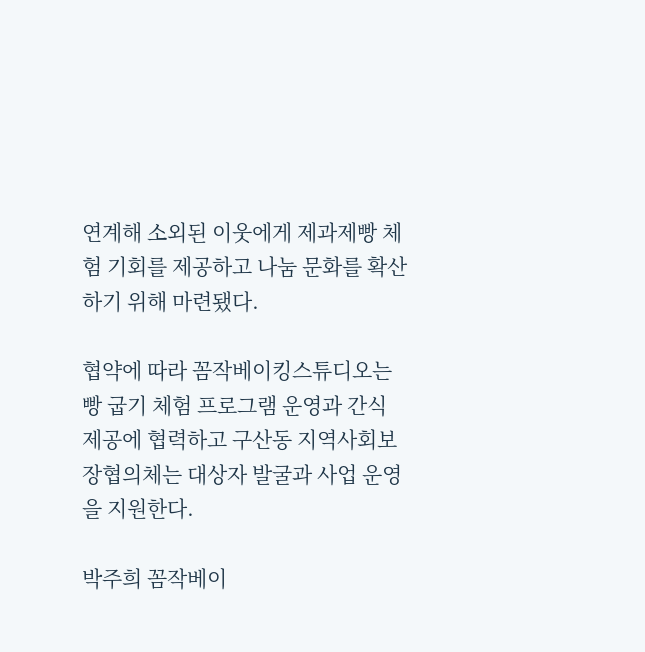연계해 소외된 이웃에게 제과제빵 체험 기회를 제공하고 나눔 문화를 확산하기 위해 마련됐다.

협약에 따라 꼼작베이킹스튜디오는 빵 굽기 체험 프로그램 운영과 간식 제공에 협력하고 구산동 지역사회보장협의체는 대상자 발굴과 사업 운영을 지원한다.

박주희 꼼작베이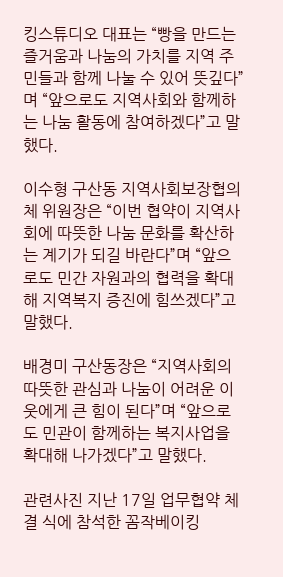킹스튜디오 대표는 “빵을 만드는 즐거움과 나눔의 가치를 지역 주민들과 함께 나눌 수 있어 뜻깊다”며 “앞으로도 지역사회와 함께하는 나눔 활동에 참여하겠다”고 말했다.

이수형 구산동 지역사회보장협의체 위원장은 “이번 협약이 지역사회에 따뜻한 나눔 문화를 확산하는 계기가 되길 바란다”며 “앞으로도 민간 자원과의 협력을 확대해 지역복지 증진에 힘쓰겠다”고 말했다.

배경미 구산동장은 “지역사회의 따뜻한 관심과 나눔이 어려운 이웃에게 큰 힘이 된다”며 “앞으로도 민관이 함께하는 복지사업을 확대해 나가겠다”고 말했다.

관련사진 지난 17일 업무협약 체결 식에 참석한 꼼작베이킹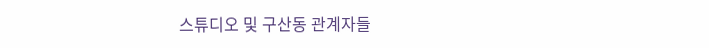스튜디오 및 구산동 관계자들